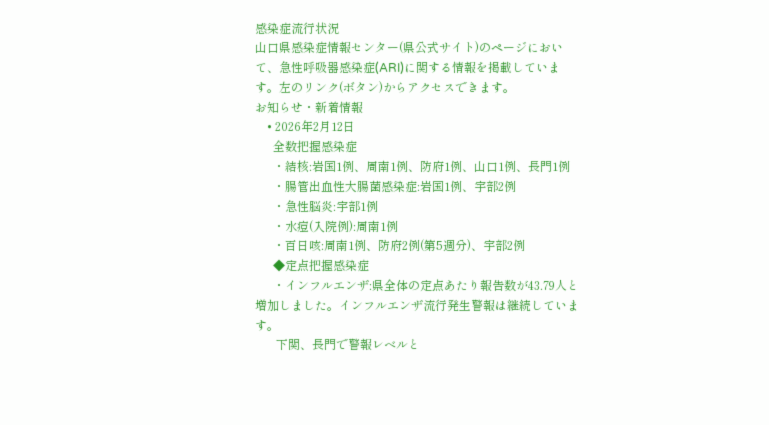感染症流行状況
山口県感染症情報センター(県公式サイト)のページにおいて、急性呼吸器感染症(ARI)に関する情報を掲載しています。左のリンク(ボタン)からアクセスできます。
お知らせ・新着情報
    • 2026年2月12日
      全数把握感染症
      ・結核:岩国1例、周南1例、防府1例、山口1例、長門1例
      ・腸管出血性大腸菌感染症:岩国1例、宇部2例
      ・急性脳炎:宇部1例
      ・水痘(入院例):周南1例
      ・百日咳:周南1例、防府2例(第5週分)、宇部2例
      ◆定点把握感染症
      ・インフルエンザ:県全体の定点あたり報告数が43.79人と増加しました。インフルエンザ流行発生警報は継続しています。
       下関、長門で警報レベルと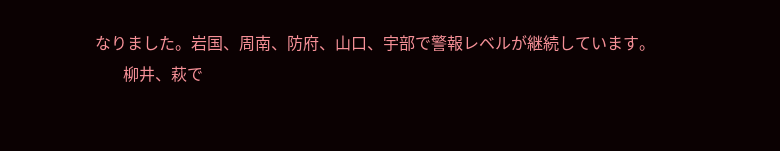なりました。岩国、周南、防府、山口、宇部で警報レベルが継続しています。
       柳井、萩で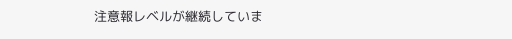注意報レベルが継続していま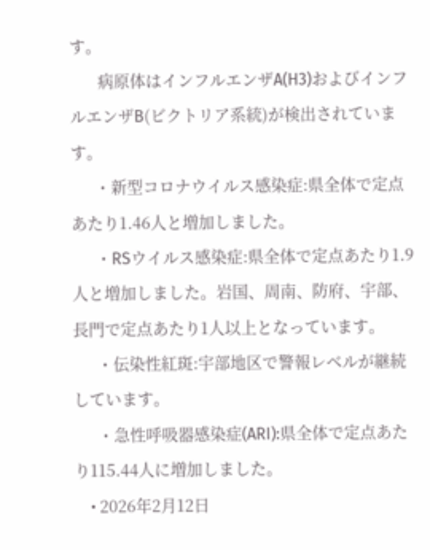す。
       病原体はインフルエンザA(H3)およびインフルエンザB(ビクトリア系統)が検出されています。
      ・新型コロナウイルス感染症:県全体で定点あたり1.46人と増加しました。
      ・RSウイルス感染症:県全体で定点あたり1.9人と増加しました。岩国、周南、防府、宇部、長門で定点あたり1人以上となっています。
      ・伝染性紅斑:宇部地区で警報レベルが継続しています。
      ・急性呼吸器感染症(ARI):県全体で定点あたり115.44人に増加しました。
    • 2026年2月12日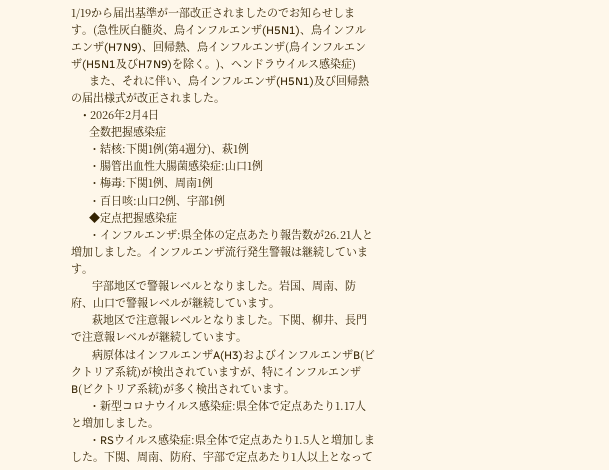1/19から届出基準が一部改正されましたのでお知らせします。(急性灰白髄炎、鳥インフルエンザ(H5N1)、鳥インフルエンザ(H7N9)、回帰熱、鳥インフルエンザ(鳥インフルエンザ(H5N1及びH7N9)を除く。)、ヘンドラウイルス感染症)
      また、それに伴い、鳥インフルエンザ(H5N1)及び回帰熱の届出様式が改正されました。
    • 2026年2月4日
      全数把握感染症
      ・結核:下関1例(第4週分)、萩1例
      ・腸管出血性大腸菌感染症:山口1例
      ・梅毒:下関1例、周南1例
      ・百日咳:山口2例、宇部1例
      ◆定点把握感染症
      ・インフルエンザ:県全体の定点あたり報告数が26.21人と増加しました。インフルエンザ流行発生警報は継続しています。
       宇部地区で警報レベルとなりました。岩国、周南、防府、山口で警報レベルが継続しています。
       萩地区で注意報レベルとなりました。下関、柳井、長門で注意報レベルが継続しています。
       病原体はインフルエンザA(H3)およびインフルエンザB(ビクトリア系統)が検出されていますが、特にインフルエンザB(ビクトリア系統)が多く検出されています。
      ・新型コロナウイルス感染症:県全体で定点あたり1.17人と増加しました。
      ・RSウイルス感染症:県全体で定点あたり1.5人と増加しました。下関、周南、防府、宇部で定点あたり1人以上となって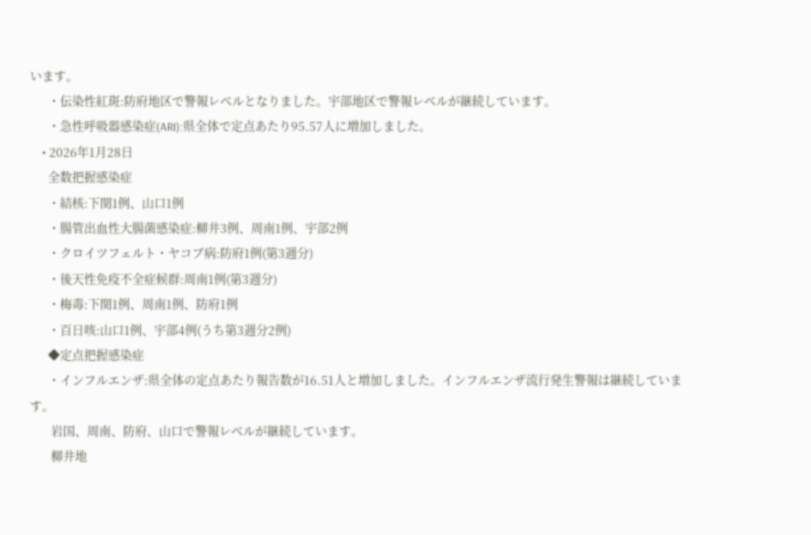います。
      ・伝染性紅斑:防府地区で警報レベルとなりました。宇部地区で警報レベルが継続しています。
      ・急性呼吸器感染症(ARI):県全体で定点あたり95.57人に増加しました。
    • 2026年1月28日
      全数把握感染症
      ・結核:下関1例、山口1例
      ・腸管出血性大腸菌感染症:柳井3例、周南1例、宇部2例
      ・クロイツフェルト・ヤコブ病:防府1例(第3週分)
      ・後天性免疫不全症候群:周南1例(第3週分)
      ・梅毒:下関1例、周南1例、防府1例
      ・百日咳:山口1例、宇部4例(うち第3週分2例)
      ◆定点把握感染症
      ・インフルエンザ:県全体の定点あたり報告数が16.51人と増加しました。インフルエンザ流行発生警報は継続しています。
       岩国、周南、防府、山口で警報レベルが継続しています。
       柳井地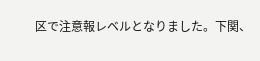区で注意報レベルとなりました。下関、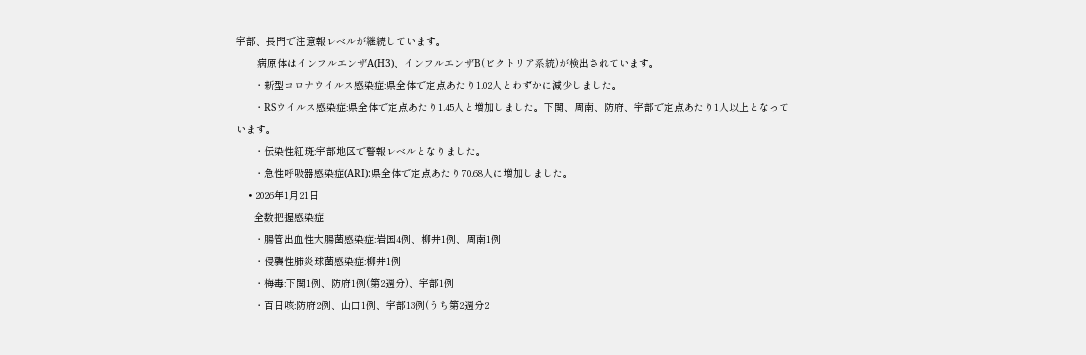宇部、長門で注意報レベルが継続しています。
       病原体はインフルエンザA(H3)、インフルエンザB(ビクトリア系統)が検出されています。
      ・新型コロナウイルス感染症:県全体で定点あたり1.02人とわずかに減少しました。
      ・RSウイルス感染症:県全体で定点あたり1.45人と増加しました。下関、周南、防府、宇部で定点あたり1人以上となっています。
      ・伝染性紅斑:宇部地区で警報レベルとなりました。
      ・急性呼吸器感染症(ARI):県全体で定点あたり70.68人に増加しました。
    • 2026年1月21日
      全数把握感染症
      ・腸管出血性大腸菌感染症:岩国4例、柳井1例、周南1例
      ・侵襲性肺炎球菌感染症:柳井1例
      ・梅毒:下関1例、防府1例(第2週分)、宇部1例
      ・百日咳:防府2例、山口1例、宇部13例(うち第2週分2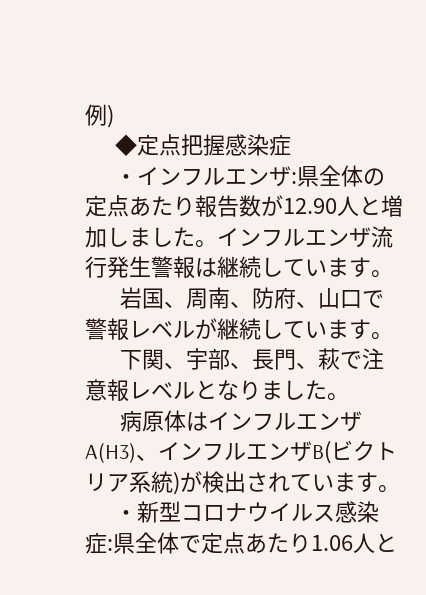例)
      ◆定点把握感染症
      ・インフルエンザ:県全体の定点あたり報告数が12.90人と増加しました。インフルエンザ流行発生警報は継続しています。
       岩国、周南、防府、山口で警報レベルが継続しています。
       下関、宇部、長門、萩で注意報レベルとなりました。
       病原体はインフルエンザA(H3)、インフルエンザB(ビクトリア系統)が検出されています。
      ・新型コロナウイルス感染症:県全体で定点あたり1.06人と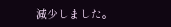減少しました。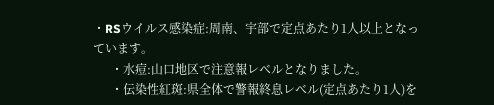・RSウイルス感染症:周南、宇部で定点あたり1人以上となっています。
      ・水痘:山口地区で注意報レベルとなりました。
      ・伝染性紅斑:県全体で警報終息レベル(定点あたり1人)を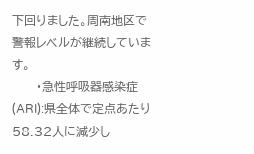下回りました。周南地区で警報レベルが継続しています。
      ・急性呼吸器感染症(ARI):県全体で定点あたり58.32人に減少し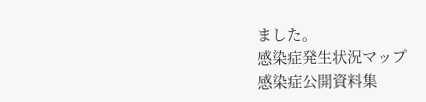ました。
感染症発生状況マップ
感染症公開資料集